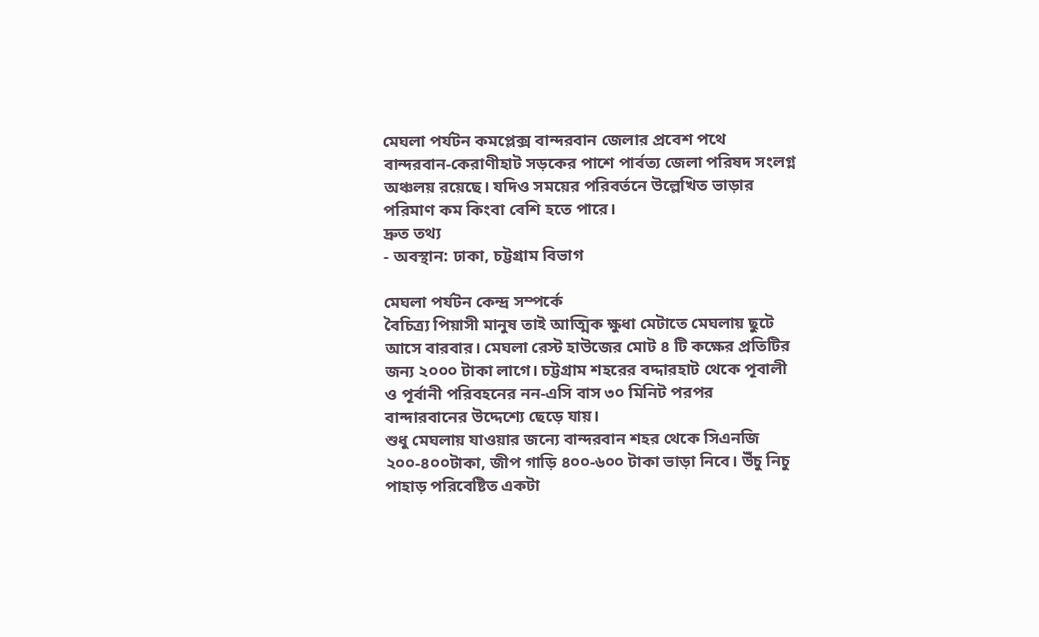মেঘলা পর্যটন কমপ্লেক্স বান্দরবান জেলার প্রবেশ পথে বান্দরবান-কেরাণীহাট সড়কের পাশে পার্বত্য জেলা পরিষদ সংলগ্ন অঞ্চলয় রয়েছে। যদিও সময়ের পরিবর্তনে উল্লেখিত ভাড়ার পরিমাণ কম কিংবা বেশি হতে পারে।
দ্রুত তথ্য
- অবস্থান: ঢাকা, চট্টগ্রাম বিভাগ

মেঘলা পর্যটন কেন্দ্র সম্পর্কে
বৈচিত্র্য পিয়াসী মানুষ তাই আত্মিক ক্ষুধা মেটাতে মেঘলায় ছুটে আসে বারবার। মেঘলা রেস্ট হাউজের মোট ৪ টি কক্ষের প্রতিটির জন্য ২০০০ টাকা লাগে। চট্টগ্রাম শহরের বদ্দারহাট থেকে পূবালী ও পূর্বানী পরিবহনের নন-এসি বাস ৩০ মিনিট পরপর বান্দারবানের উদ্দেশ্যে ছেড়ে যায়।
শুধু মেঘলায় যাওয়ার জন্যে বান্দরবান শহর থেকে সিএনজি ২০০-৪০০টাকা, জীপ গাড়ি ৪০০-৬০০ টাকা ভাড়া নিবে। উঁচু নিচু পাহাড় পরিবেষ্টিত একটা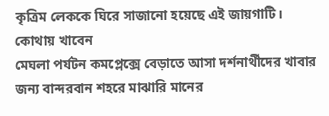কৃত্রিম লেককে ঘিরে সাজানো হয়েছে এই জায়গাটি।
কোথায় খাবেন
মেঘলা পর্যটন কমপ্লেক্সে বেড়াতে আসা দর্শনার্থীদের খাবার জন্য বান্দরবান শহরে মাঝারি মানের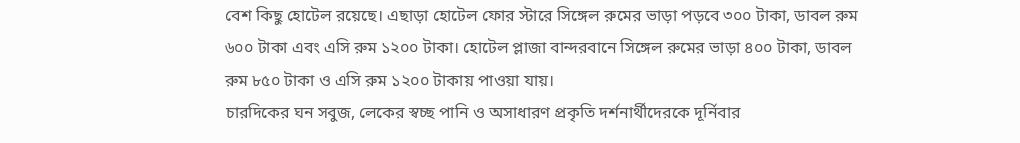বেশ কিছু হোটেল রয়েছে। এছাড়া হোটেল ফোর স্টারে সিঙ্গেল রুমের ভাড়া পড়বে ৩০০ টাকা, ডাবল রুম ৬০০ টাকা এবং এসি রুম ১২০০ টাকা। হোটেল প্লাজা বান্দরবানে সিঙ্গেল রুমের ভাড়া ৪০০ টাকা, ডাবল রুম ৮৫০ টাকা ও এসি রুম ১২০০ টাকায় পাওয়া যায়।
চারদিকের ঘন সবুজ, লেকের স্বচ্ছ পানি ও অসাধারণ প্রকৃতি দর্শনার্থীদেরকে দূর্নিবার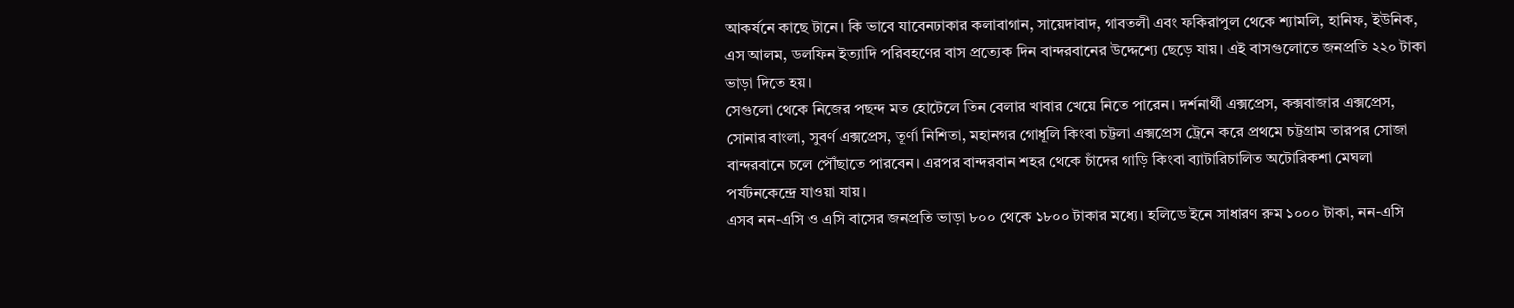আকর্ষনে কাছে টানে। কি ভাবে যাবেনঢাকার কলাবাগান, সায়েদাবাদ, গাবতলী এবং ফকিরাপুল থেকে শ্যামলি, হানিফ, ইউনিক, এস আলম, ডলফিন ইত্যাদি পরিবহণের বাস প্রত্যেক দিন বান্দরবানের উদ্দেশ্যে ছেড়ে যায়। এই বাসগুলোতে জনপ্রতি ২২০ টাকা ভাড়া দিতে হয়।
সেগুলো থেকে নিজের পছন্দ মত হোটেলে তিন বেলার খাবার খেয়ে নিতে পারেন। দর্শনার্থী এক্সপ্রেস, কক্সবাজার এক্সপ্রেস, সোনার বাংলা, সুবর্ণ এক্সপ্রেস, তূর্ণা নিশিতা, মহানগর গোধূলি কিংবা চট্টলা এক্সপ্রেস ট্রেনে করে প্রথমে চট্টগ্রাম তারপর সোজা বান্দরবানে চলে পৌঁছাতে পারবেন। এরপর বান্দরবান শহর থেকে চাঁদের গাড়ি কিংবা ব্যাটারিচালিত অটোরিকশা মেঘলা পর্যটনকেন্দ্রে যাওয়া যায়।
এসব নন-এসি ও এসি বাসের জনপ্রতি ভাড়া ৮০০ থেকে ১৮০০ টাকার মধ্যে। হলিডে ইনে সাধারণ রুম ১০০০ টাকা, নন-এসি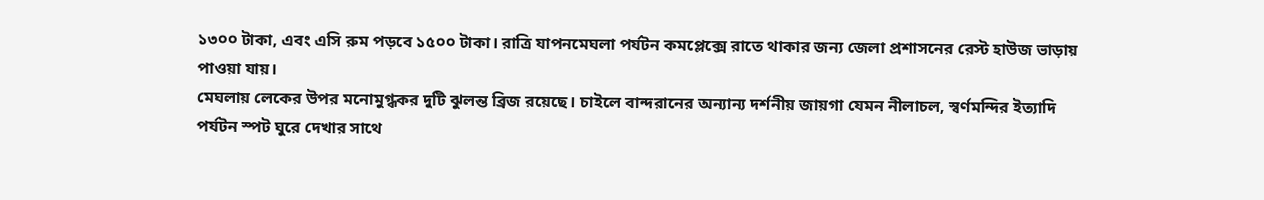১৩০০ টাকা, এবং এসি রুম পড়বে ১৫০০ টাকা। রাত্রি যাপনমেঘলা পর্যটন কমপ্লেক্সে রাতে থাকার জন্য জেলা প্রশাসনের রেস্ট হাউজ ভাড়ায় পাওয়া যায়।
মেঘলায় লেকের উপর মনোমুগ্ধকর দুটি ঝুলন্ত ব্রিজ রয়েছে। চাইলে বান্দরানের অন্যান্য দর্শনীয় জায়গা যেমন নীলাচল, স্বর্ণমন্দির ইত্যাদি পর্যটন স্পট ঘুরে দেখার সাথে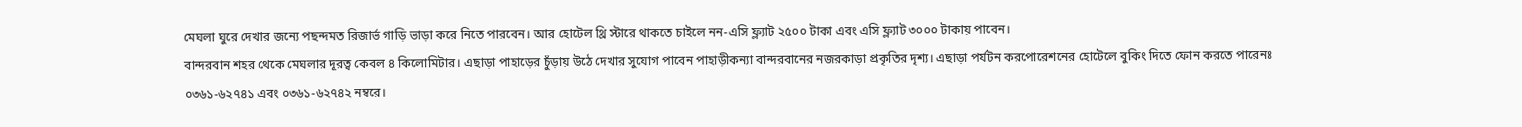মেঘলা ঘুরে দেখার জন্যে পছন্দমত রিজার্ভ গাড়ি ভাড়া করে নিতে পারবেন। আর হোটেল থ্রি স্টারে থাকতে চাইলে নন-এসি ফ্ল্যাট ২৫০০ টাকা এবং এসি ফ্ল্যাট ৩০০০ টাকায় পাবেন।
বান্দরবান শহর থেকে মেঘলার দূরত্ব কেবল ৪ কিলোমিটার। এছাড়া পাহাড়ের চুঁড়ায় উঠে দেখার সুযোগ পাবেন পাহাড়ীকন্যা বান্দরবানের নজরকাড়া প্রকৃতির দৃশ্য। এছাড়া পর্যটন করপোরেশনের হোটেলে বুকিং দিতে ফোন করতে পারেনঃ ০৩৬১-৬২৭৪১ এবং ০৩৬১-৬২৭৪২ নম্বরে।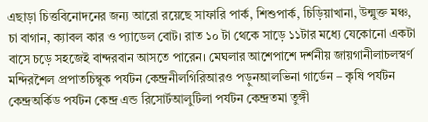এছাড়া চিত্তবিনোদনের জন্য আরো রয়েছে সাফারি পার্ক, শিশুপার্ক, চিড়িয়াখানা, উন্মুক্ত মঞ্চ, চা বাগান, ক্যাবল কার ও প্যাডেল বোট। রাত ১০ টা থেকে সাড়ে ১১টার মধ্যে যেকোনো একটা বাসে চড়ে সহজেই বান্দরবান আসতে পারেন। মেঘলার আশেপাশে দর্শনীয় জায়গানীলাচলস্বর্ণ মন্দিরশৈল প্রপাতচিম্বুক পর্যটন কেন্দ্রনীলগিরিআরও পড়ুনআলভিনা গার্ডেন – কৃষি পর্যটন কেন্দ্রঅর্কিড পর্যটন কেন্দ্র এন্ড রিসোর্টআলুটিলা পর্যটন কেন্দ্রতমা তুঙ্গী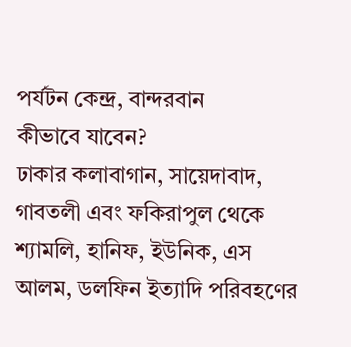পর্যটন কেন্দ্র, বান্দরবান
কীভাবে যাবেন?
ঢাকার কলাবাগান, সায়েদাবাদ, গাবতলী এবং ফকিরাপুল থেকে শ্যামলি, হানিফ, ইউনিক, এস আলম, ডলফিন ইত্যাদি পরিবহণের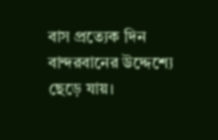বাস প্রত্যেক দিন বান্দরবানের উদ্দেশ্যে ছেড়ে যায়।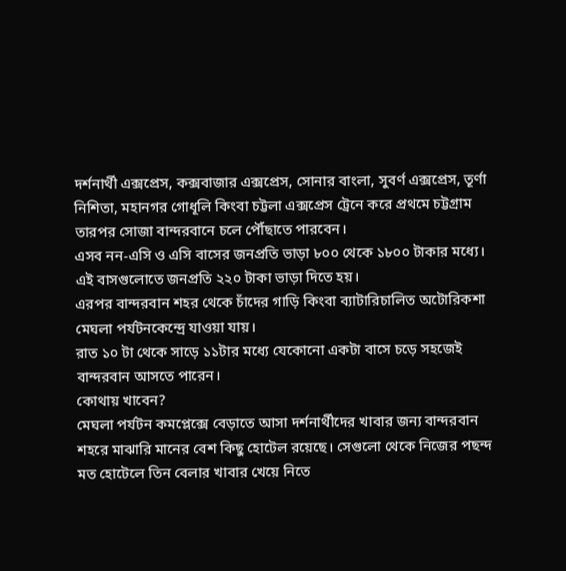দর্শনার্থী এক্সপ্রেস, কক্সবাজার এক্সপ্রেস, সোনার বাংলা, সুবর্ণ এক্সপ্রেস, তূর্ণা নিশিতা, মহানগর গোধূলি কিংবা চট্টলা এক্সপ্রেস ট্রেনে করে প্রথমে চট্টগ্রাম তারপর সোজা বান্দরবানে চলে পৌঁছাতে পারবেন।
এসব নন-এসি ও এসি বাসের জনপ্রতি ভাড়া ৮০০ থেকে ১৮০০ টাকার মধ্যে।
এই বাসগুলোতে জনপ্রতি ২২০ টাকা ভাড়া দিতে হয়।
এরপর বান্দরবান শহর থেকে চাঁদের গাড়ি কিংবা ব্যাটারিচালিত অটোরিকশা মেঘলা পর্যটনকেন্দ্রে যাওয়া যায়।
রাত ১০ টা থেকে সাড়ে ১১টার মধ্যে যেকোনো একটা বাসে চড়ে সহজেই বান্দরবান আসতে পারেন।
কোথায় খাবেন?
মেঘলা পর্যটন কমপ্লেক্সে বেড়াতে আসা দর্শনার্থীদের খাবার জন্য বান্দরবান শহরে মাঝারি মানের বেশ কিছু হোটেল রয়েছে। সেগুলো থেকে নিজের পছন্দ মত হোটেলে তিন বেলার খাবার খেয়ে নিতে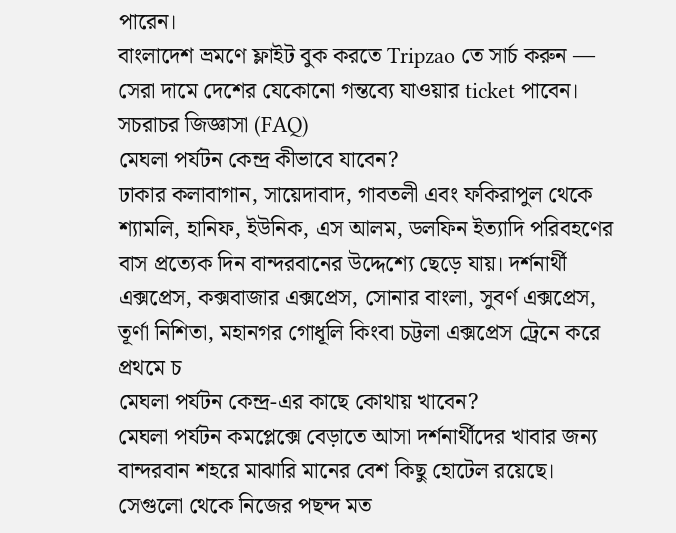পারেন।
বাংলাদেশ ভ্রমণে ফ্লাইট বুক করতে Tripzao তে সার্চ করুন — সেরা দামে দেশের যেকোনো গন্তব্যে যাওয়ার ticket পাবেন।
সচরাচর জিজ্ঞাসা (FAQ)
মেঘলা পর্যটন কেন্দ্র কীভাবে যাবেন?
ঢাকার কলাবাগান, সায়েদাবাদ, গাবতলী এবং ফকিরাপুল থেকে শ্যামলি, হানিফ, ইউনিক, এস আলম, ডলফিন ইত্যাদি পরিবহণের বাস প্রত্যেক দিন বান্দরবানের উদ্দেশ্যে ছেড়ে যায়। দর্শনার্থী এক্সপ্রেস, কক্সবাজার এক্সপ্রেস, সোনার বাংলা, সুবর্ণ এক্সপ্রেস, তূর্ণা নিশিতা, মহানগর গোধূলি কিংবা চট্টলা এক্সপ্রেস ট্রেনে করে প্রথমে চ
মেঘলা পর্যটন কেন্দ্র-এর কাছে কোথায় খাবেন?
মেঘলা পর্যটন কমপ্লেক্সে বেড়াতে আসা দর্শনার্থীদের খাবার জন্য বান্দরবান শহরে মাঝারি মানের বেশ কিছু হোটেল রয়েছে। সেগুলো থেকে নিজের পছন্দ মত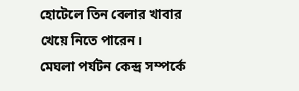হোটেলে তিন বেলার খাবার খেয়ে নিতে পারেন।
মেঘলা পর্যটন কেন্দ্র সম্পর্কে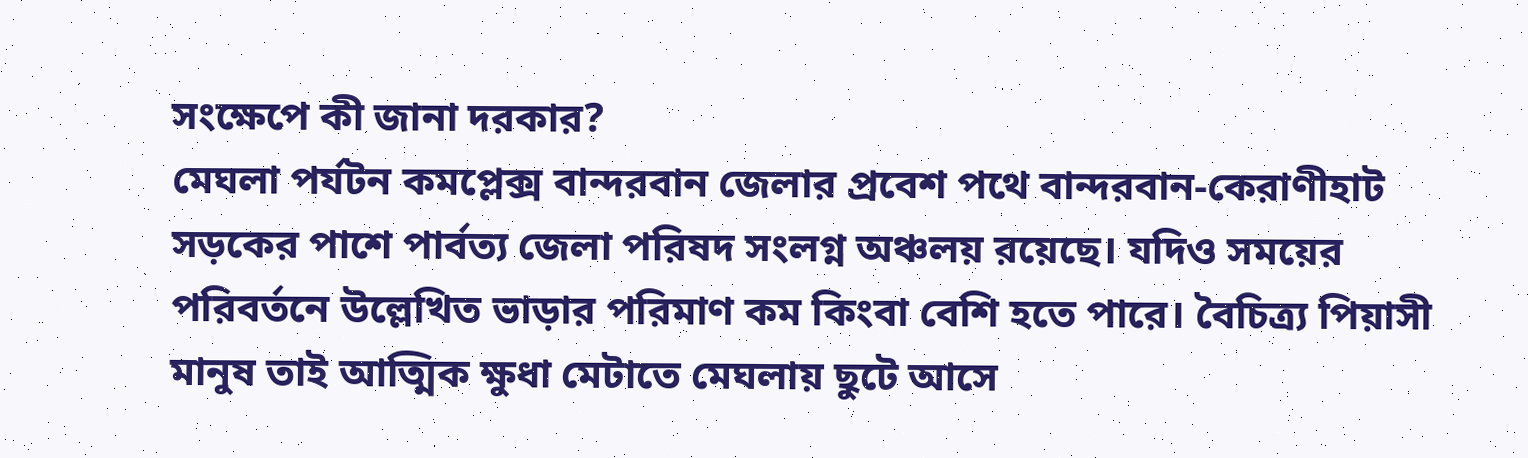সংক্ষেপে কী জানা দরকার?
মেঘলা পর্যটন কমপ্লেক্স বান্দরবান জেলার প্রবেশ পথে বান্দরবান-কেরাণীহাট সড়কের পাশে পার্বত্য জেলা পরিষদ সংলগ্ন অঞ্চলয় রয়েছে। যদিও সময়ের পরিবর্তনে উল্লেখিত ভাড়ার পরিমাণ কম কিংবা বেশি হতে পারে। বৈচিত্র্য পিয়াসী মানুষ তাই আত্মিক ক্ষুধা মেটাতে মেঘলায় ছুটে আসে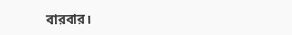বারবার।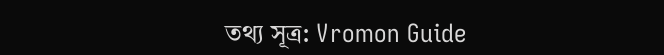তথ্য সূত্র: Vromon Guide